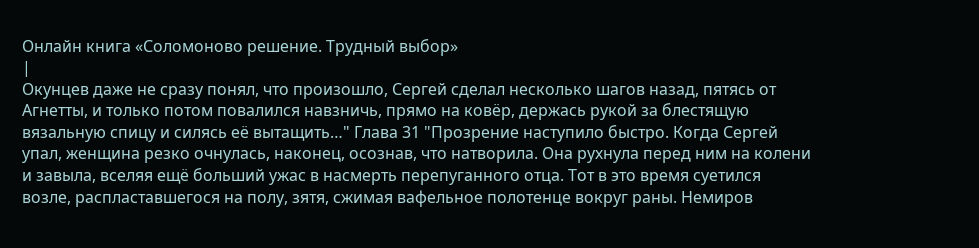Онлайн книга «Соломоново решение. Трудный выбор»
|
Окунцев даже не сразу понял, что произошло, Сергей сделал несколько шагов назад, пятясь от Агнетты, и только потом повалился навзничь, прямо на ковёр, держась рукой за блестящую вязальную спицу и силясь её вытащить…" Глава 31 "Прозрение наступило быстро. Когда Сергей упал, женщина резко очнулась, наконец, осознав, что натворила. Она рухнула перед ним на колени и завыла, вселяя ещё больший ужас в насмерть перепуганного отца. Тот в это время суетился возле, распластавшегося на полу, зятя, сжимая вафельное полотенце вокруг раны. Немиров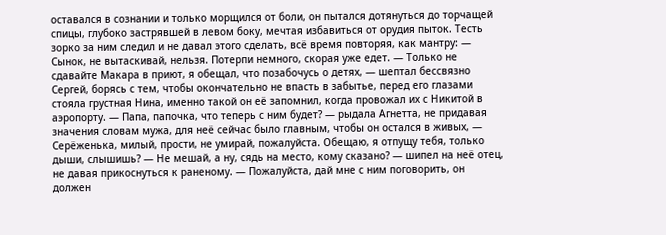оставался в сознании и только морщился от боли, он пытался дотянуться до торчащей спицы, глубоко застрявшей в левом боку, мечтая избавиться от орудия пыток. Тесть зорко за ним следил и не давал этого сделать, всё время повторяя, как мантру: — Сынок, не вытаскивай, нельзя. Потерпи немного, скорая уже едет. — Только не сдавайте Макара в приют, я обещал, что позабочусь о детях, — шептал бессвязно Сергей, борясь с тем, чтобы окончательно не впасть в забытье, перед его глазами стояла грустная Нина, именно такой он её запомнил, когда провожал их с Никитой в аэропорту. — Папа, папочка, что теперь с ним будет? — рыдала Агнетта, не придавая значения словам мужа, для неё сейчас было главным, чтобы он остался в живых, — Серёженька, милый, прости, не умирай, пожалуйста. Обещаю, я отпущу тебя, только дыши, слышишь? — Не мешай, а ну, сядь на место, кому сказано? — шипел на неё отец, не давая прикоснуться к раненому. — Пожалуйста, дай мне с ним поговорить, он должен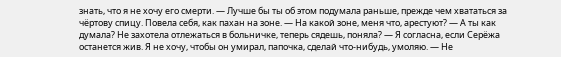знать, что я не хочу его смерти. — Лучше бы ты об этом подумала раньше, прежде чем хвататься за чёртову спицу. Повела себя, как пахан на зоне. — На какой зоне, меня что, арестуют? — А ты как думала? Не захотела отлежаться в больничке, теперь сядешь, поняла? — Я согласна, если Серёжа останется жив. Я не хочу, чтобы он умирал, папочка, сделай что-нибудь, умоляю. — Не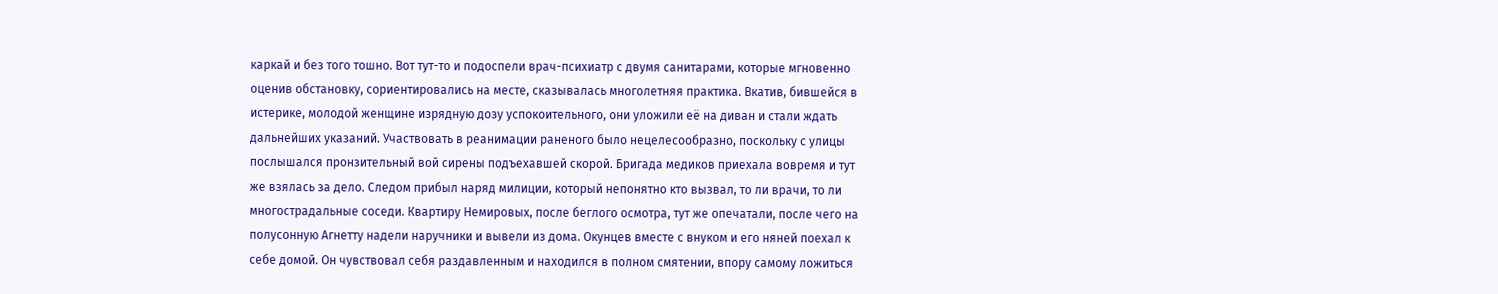каркай и без того тошно. Вот тут-то и подоспели врач-психиатр с двумя санитарами, которые мгновенно оценив обстановку, сориентировались на месте, сказывалась многолетняя практика. Вкатив, бившейся в истерике, молодой женщине изрядную дозу успокоительного, они уложили её на диван и стали ждать дальнейших указаний. Участвовать в реанимации раненого было нецелесообразно, поскольку с улицы послышался пронзительный вой сирены подъехавшей скорой. Бригада медиков приехала вовремя и тут же взялась за дело. Следом прибыл наряд милиции, который непонятно кто вызвал, то ли врачи, то ли многострадальные соседи. Квартиру Немировых, после беглого осмотра, тут же опечатали, после чего на полусонную Агнетту надели наручники и вывели из дома. Окунцев вместе с внуком и его няней поехал к себе домой. Он чувствовал себя раздавленным и находился в полном смятении, впору самому ложиться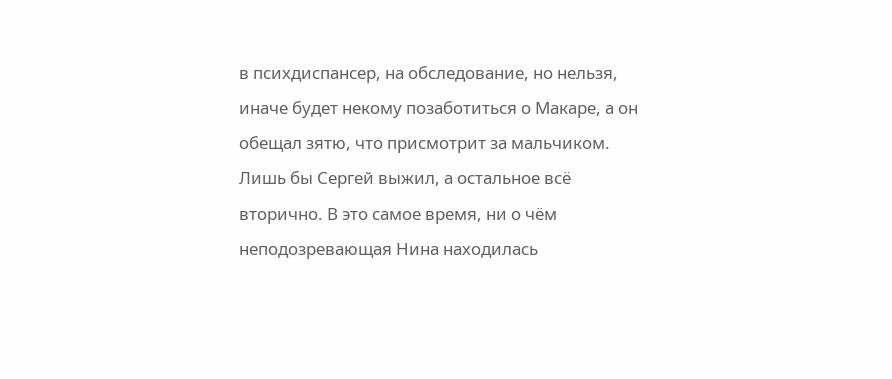в психдиспансер, на обследование, но нельзя, иначе будет некому позаботиться о Макаре, а он обещал зятю, что присмотрит за мальчиком. Лишь бы Сергей выжил, а остальное всё вторично. В это самое время, ни о чём неподозревающая Нина находилась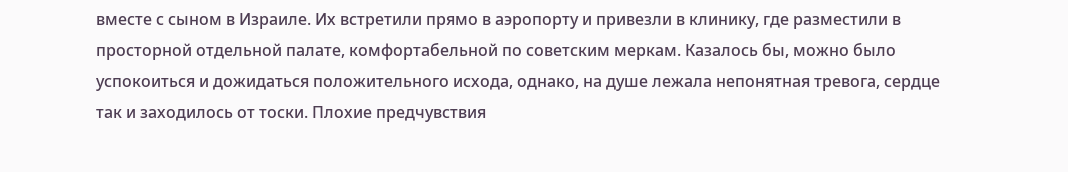вместе с сыном в Израиле. Их встретили прямо в аэропорту и привезли в клинику, где разместили в просторной отдельной палате, комфортабельной по советским меркам. Казалось бы, можно было успокоиться и дожидаться положительного исхода, однако, на душе лежала непонятная тревога, сердце так и заходилось от тоски. Плохие предчувствия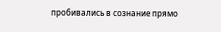пробивались в сознание прямо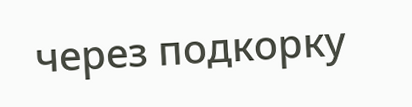через подкорку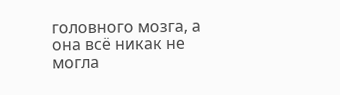головного мозга, а она всё никак не могла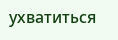ухватиться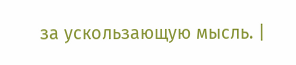за ускользающую мысль. |